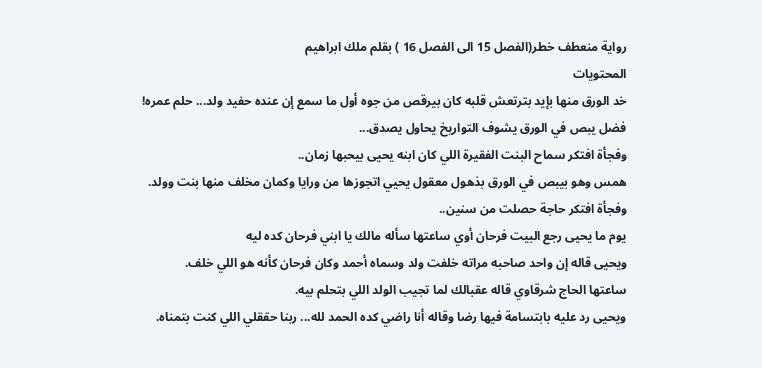رواية منعطف خطر(الفصل 15 الى الفصل 16 ) بقلم ملك ابراهيم
المحتويات
خد الورق منها بإيد بترتعش قلبه كان بيرقص من جوه أول ما سمع إن عنده حفيد ولد... حلم عمره!
فضل يبص في الورق يشوف التواريخ يحاول يصدق...
وفجأة افتكر سماح البنت الفقيرة اللي كان ابنه يحيى بيحبها زمان..
همس وهو بيبص في الورق بذهول معقول يحيي اتجوزها من ورايا وكمان مخلف منها بنت وولد.
وفجأة افتكر حاجة حصلت من سنين..
يوم ما يحيى رجع البيت فرحان أوي ساعتها سأله مالك يا ابني فرحان كده ليه
ويحيى قاله إن واحد صاحبه مراته خلفت ولد وسماه أحمد وكان فرحان كأنه هو اللي خلف.
ساعتها الحاج شرقاوي قاله عقبالك لما تجيب الولد اللي بتحلم بيه.
ويحيى رد عليه بابتسامة فيها رضا وقاله أنا راضي كده الحمد لله... ربنا حققلي اللي كنت بتمناه.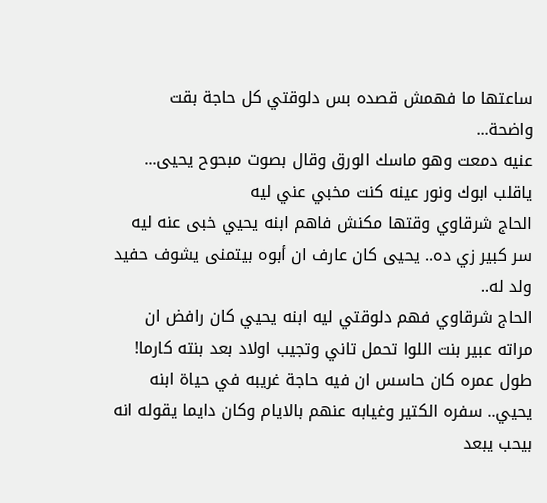ساعتها ما فهمش قصده بس دلوقتي كل حاجة بقت واضحة...
عنيه دمعت وهو ماسك الورق وقال بصوت مبحوح يحيى... ياقلب ابوك ونور عينه كنت مخبي عني ليه
الحاج شرقاوي وقتها مكنش فاهم ابنه يحيي خبى عنه ليه سر كبير زي ده.. يحيى كان عارف ان أبوه بيتمنى يشوف حفيد ولد له..
الحاج شرقاوي فهم دلوقتي ليه ابنه يحيي كان رافض ان مراته عبير بنت اللوا تحمل تاني وتجيب اولاد بعد بنته كارما!
طول عمره كان حاسس ان فيه حاجة غريبه في حياة ابنه يحيي.. سفره الكتير وغيابه عنهم بالايام وكان دايما يقوله انه بيحب يبعد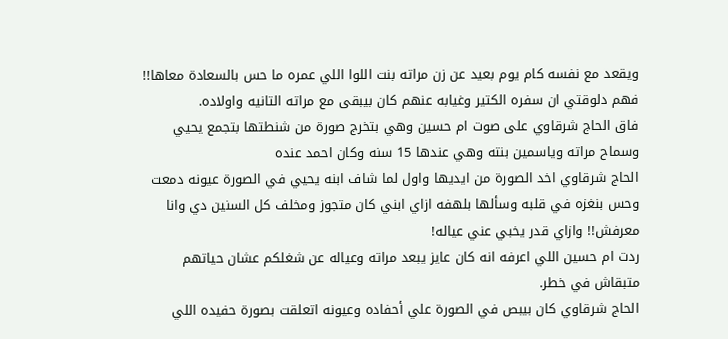ويقعد مع نفسه كام يوم بعيد عن زن مراته بنت اللوا اللي عمره ما حس بالسعادة معاها!!
فهم دلوقتي ان سفره الكتير وغيابه عنهم كان بيبقى مع مراته التانيه واولاده.
فاق الحاج شرقاوي على صوت ام حسين وهي بتخرج صورة من شنطتها بتجمع يحيي وسماح مراته وياسمين بنته وهي عندها 15 سنه وكان احمد عنده
الحاج شرقاوي اخد الصورة من ايديها واول لما شاف ابنه يحيي في الصورة عيونه دمعت وحس بنغزه في قلبه وسألها بلهفه ازاي ابني كان متجوز ومخلف كل السنين دي وانا معرفش!! وازاي قدر يخبي عني عياله!
ردت ام حسين اللي اعرفه انه كان عايز يبعد مراته وعياله عن شغلكم عشان حياتهم متبقاش في خطر.
الحاج شرقاوي كان بيبص في الصورة علي أحفاده وعيونه اتعلقت بصورة حفيده اللي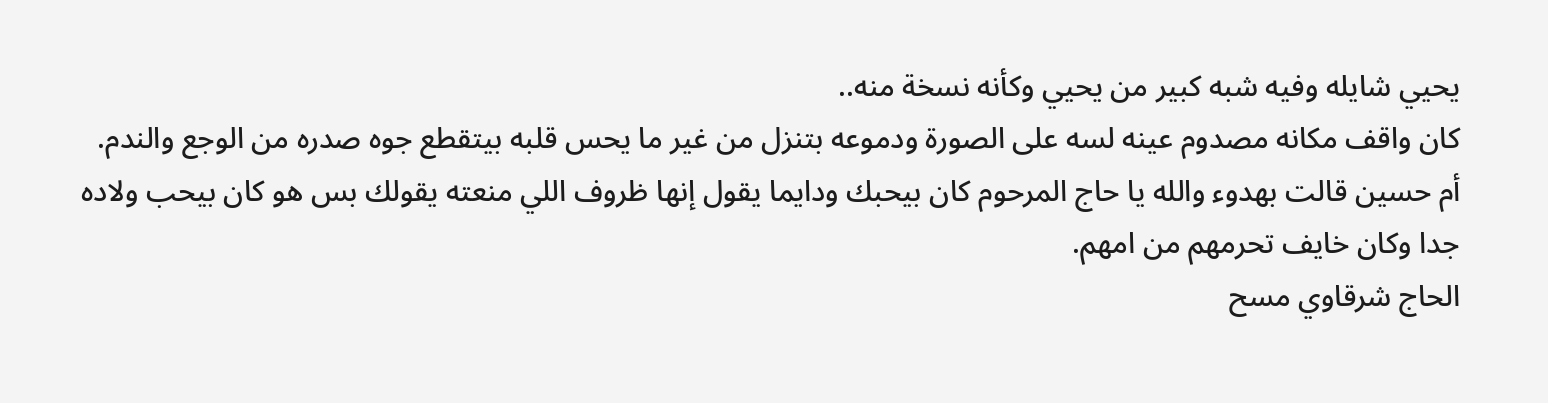يحيي شايله وفيه شبه كبير من يحيي وكأنه نسخة منه..
كان واقف مكانه مصدوم عينه لسه على الصورة ودموعه بتنزل من غير ما يحس قلبه بيتقطع جوه صدره من الوجع والندم.
أم حسين قالت بهدوء والله يا حاج المرحوم كان بيحبك ودايما يقول إنها ظروف اللي منعته يقولك بس هو كان بيحب ولاده جدا وكان خايف تحرمهم من امهم.
الحاج شرقاوي مسح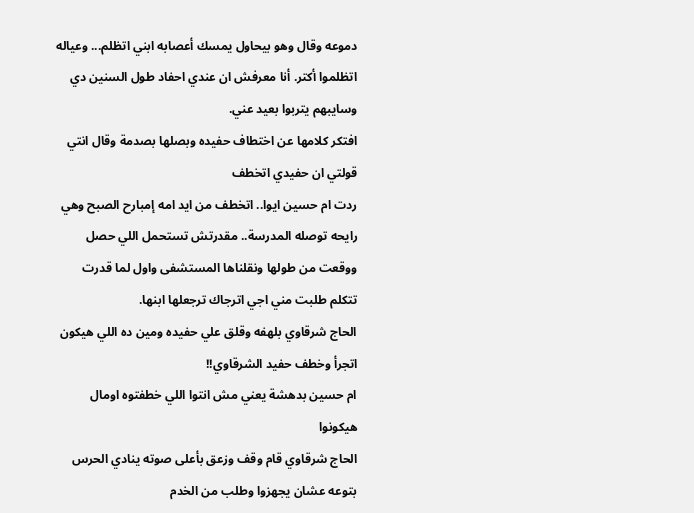دموعه وقال وهو بيحاول يمسك أعصابه ابني اتظلم... وعياله اتظلموا أكتر. أنا معرفش ان عندي احفاد طول السنين دي وسايبهم يتربوا بعيد عني.
افتكر كلامها عن اختطاف حفيده وبصلها بصدمة وقال انتي قولتي ان حفيدي اتخطف
ردت ام حسين ايوا.. اتخطف من ايد امه إمبارح الصبح وهي رايحه توصله المدرسة.. مقدرتش تستحمل اللي حصل ووقعت من طولها ونقلناها المستشفى واول لما قدرت تتكلم طلبت مني اجي اترجاك ترجعلها ابنها.
الحاج شرقاوي بلهفه وقلق علي حفيده ومين ده اللي هيكون اتجرأ وخطف حفيد الشرقاوي!!
ام حسين بدهشة يعني مش انتوا اللي خطفتوه اومال هيكونوا
الحاج شرقاوي قام وقف وزعق بأعلى صوته ينادي الحرس بتوعه عشان يجهزوا وطلب من الخدم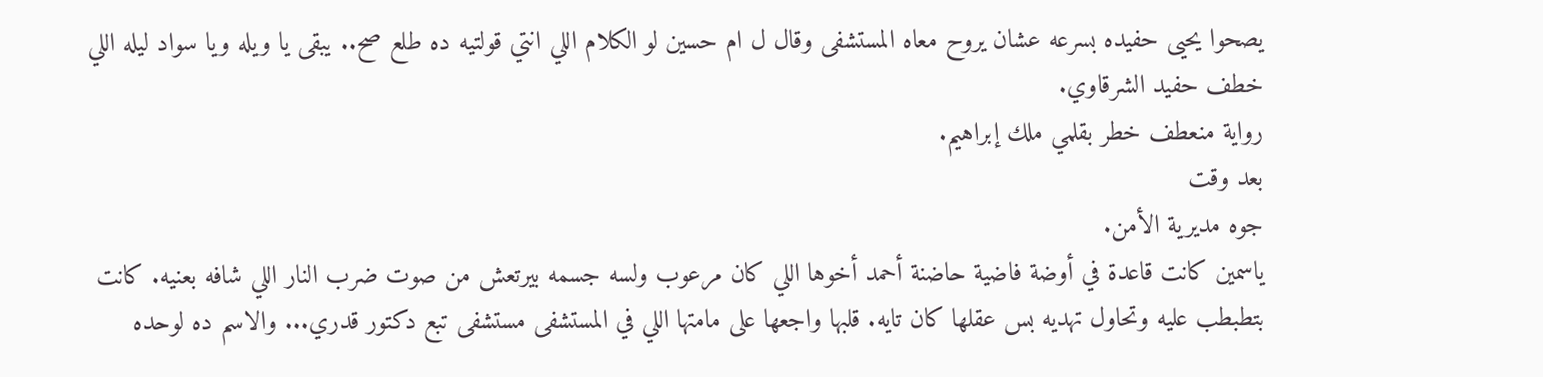يصحوا يحيى حفيده بسرعه عشان يروح معاه المستشفى وقال ل ام حسين لو الكلام اللي انتي قولتيه ده طلع صح.. يبقى يا ويله ويا سواد ليله اللي خطف حفيد الشرقاوي.
رواية منعطف خطر بقلمي ملك إبراهيم.
بعد وقت
جوه مديرية الأمن.
ياسمين كانت قاعدة في أوضة فاضية حاضنة أحمد أخوها اللي كان مرعوب ولسه جسمه بيرتعش من صوت ضرب النار اللي شافه بعنيه. كانت بتطبطب عليه وتحاول تهديه بس عقلها كان تايه. قلبها واجعها على مامتها اللي في المستشفى مستشفى تبع دكتور قدري... والاسم ده لوحده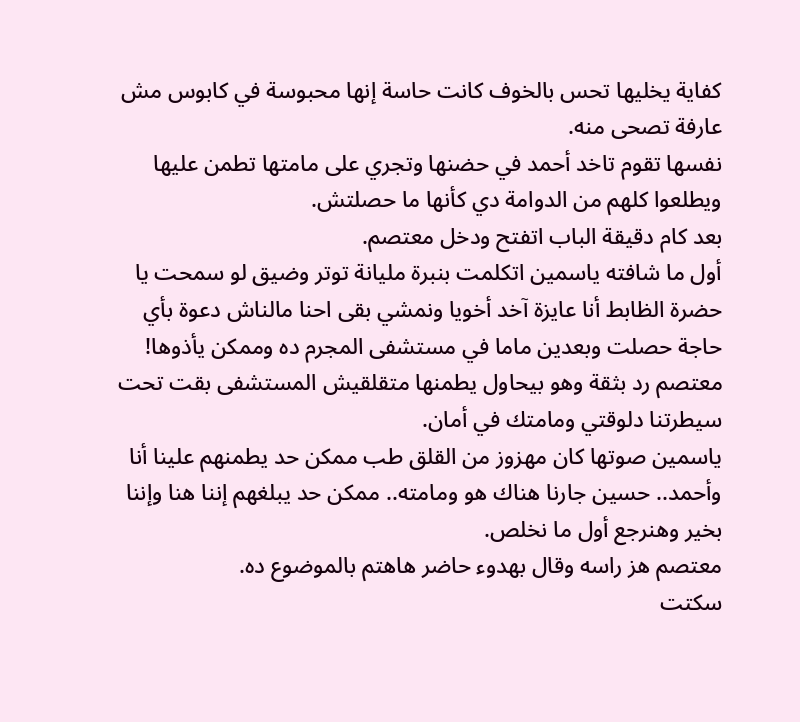كفاية يخليها تحس بالخوف كانت حاسة إنها محبوسة في كابوس مش عارفة تصحى منه.
نفسها تقوم تاخد أحمد في حضنها وتجري على مامتها تطمن عليها ويطلعوا كلهم من الدوامة دي كأنها ما حصلتش.
بعد كام دقيقة الباب اتفتح ودخل معتصم.
أول ما شافته ياسمين اتكلمت بنبرة مليانة توتر وضيق لو سمحت يا حضرة الظابط أنا عايزة آخد أخويا ونمشي بقى احنا مالناش دعوة بأي حاجة حصلت وبعدين ماما في مستشفى المجرم ده وممكن يأذوها!
معتصم رد بثقة وهو بيحاول يطمنها متقلقيش المستشفى بقت تحت سيطرتنا دلوقتي ومامتك في أمان.
ياسمين صوتها كان مهزوز من القلق طب ممكن حد يطمنهم علينا أنا وأحمد.. حسين جارنا هناك هو ومامته.. ممكن حد يبلغهم إننا هنا وإننا بخير وهنرجع أول ما نخلص.
معتصم هز راسه وقال بهدوء حاضر هاهتم بالموضوع ده.
سكتت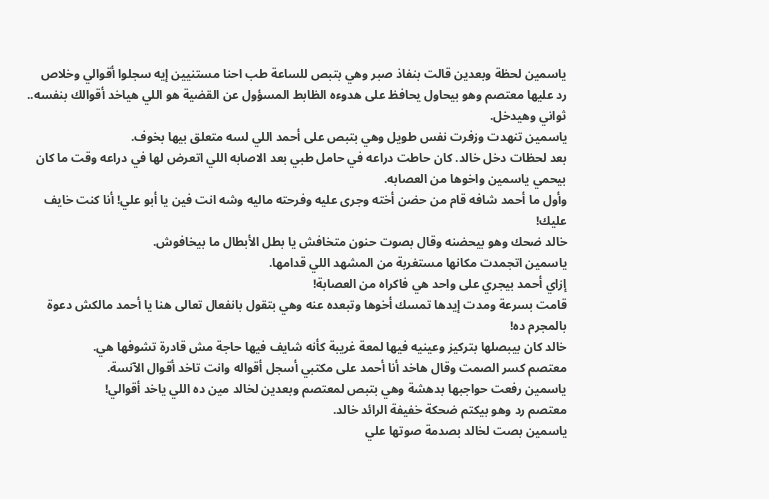ياسمين لحظة وبعدين قالت بنفاذ صبر وهي بتبص للساعة طب احنا مستنيين إيه سجلوا أقوالي وخلاص
رد عليها معتصم وهو بيحاول يحافظ على هدوءه الظابط المسؤول عن القضية هو اللي هياخد أقوالك بنفسه.. ثواني وهيدخل.
ياسمين تنهدت وزفرت نفس طويل وهي بتبص على أحمد اللي لسه متعلق بيها بخوف.
بعد لحظات دخل خالد. كان حاطت دراعه في حامل طبي بعد الاصابه اللي اتعرض لها في دراعه وقت ما كان بيحمي ياسمين واخوها من العصابه.
وأول ما أحمد شافه قام من حضن أخته وجرى عليه وفرحته ماليه وشه انت فين يا أبو علي! أنا كنت خايف عليك!
خالد ضحك وهو بيحضنه وقال بصوت حنون متخافش يا بطل الأبطال ما بيخافوش.
ياسمين اتجمدت مكانها مستغربة من المشهد اللي قدامها.
إزاي أحمد بيجري على واحد هي فاكراه من العصابة!
قامت بسرعة ومدت إيدها تمسك أخوها وتبعده عنه وهي بتقول بانفعال تعالى هنا يا أحمد مالكش دعوة بالمجرم ده!
خالد كان بيبصلها بتركيز وعينيه فيها لمعة غريبة كأنه شايف فيها حاجة مش قادرة تشوفها هي.
معتصم كسر الصمت وقال هاخد أنا أحمد على مكتبي أسجل أقواله وانت تاخد أقوال الآنسة.
ياسمين رفعت حواجبها بدهشة وهي بتبص لمعتصم وبعدين لخالد مين ده اللي ياخد أقوالي!
معتصم رد وهو بيكتم ضحكة خفيفة الرائد خالد.
ياسمين بصت لخالد بصدمة صوتها علي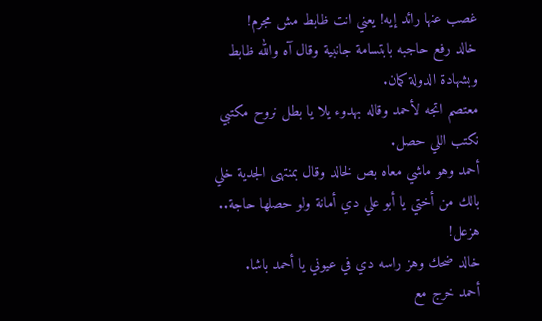غصب عنها رائد إيه! يعني انت ظابط مش مجرم!
خالد رفع حاجبه بابتسامة جانبية وقال آه والله ظابط وبشهادة الدولة كمان.
معتصم اتجه لأحمد وقاله بهدوء يلا يا بطل نروح مكتبي نكتب اللي حصل.
أحمد وهو ماشي معاه بص لخالد وقال بمنتهى الجدية خلي بالك من أختي يا أبو علي دي أمانة ولو حصلها حاجة.. هزعل!
خالد ضحك وهز راسه دي في عيوني يا أحمد باشا.
أحمد خرج مع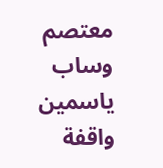معتصم وساب ياسمين واقفة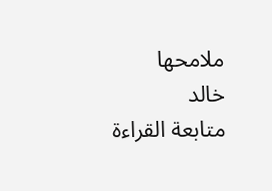ملامحها
خالد
متابعة القراءة